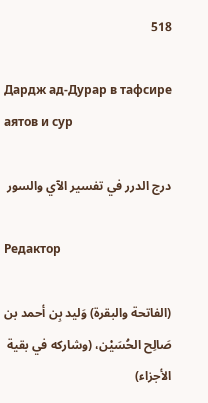518

Дардж ад-Дурар в тафсире аятов и сур

درج الدرر في تفسير الآي والسور

Редактор

(الفاتحة والبقرة) وَليد بِن أحمد بن صَالِح الحُسَيْن، (وشاركه في بقية الأجزاء)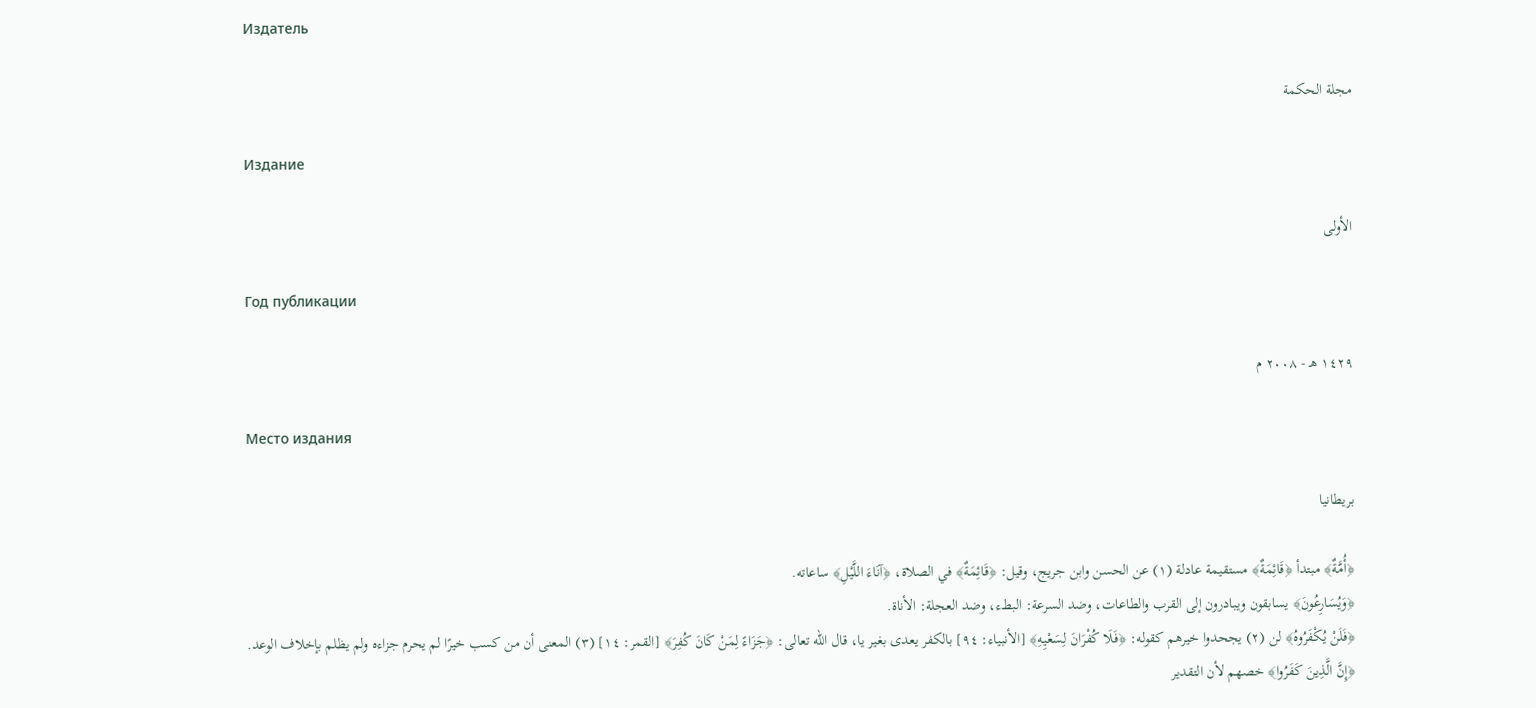Издатель

مجلة الحكمة

Издание

الأولى

Год публикации

١٤٢٩ هـ - ٢٠٠٨ م

Место издания

بريطانيا

﴿أُمَّةٌ﴾ مبتدأ ﴿قَائِمَةٌ﴾ مستقيمة عادلة (١) عن الحسن وابن جريج، وقيل: ﴿قَائِمَةٌ﴾ في الصلاة، ﴿آنَاءَ اللَّيْلِ﴾ ساعاته.
﴿وَيُسَارِعُونَ﴾ يسابقون ويبادرون إلى القرب والطاعات، وضد السرعة: البطء، وضد العجلة: الأناة.
﴿فَلَنْ يُكْفَرُوهُ﴾ لن (٢) يجحدوا خيرهم كقوله: ﴿فَلَا كُفْرَانَ لِسَعْيِهِ﴾ [الأنبياء: ٩٤] بالكفر يعدى بغير يا، قال الله تعالى: ﴿جَزَاءً لِمَنْ كَانَ كُفِرَ﴾ [القمر: ١٤] (٣) المعنى أن من كسب خيرًا لم يحرم جزاءه ولم يظلم بإخلاف الوعد.
﴿إِنَّ الَّذِينَ كَفَرُوا﴾ خصهم لأن التقدير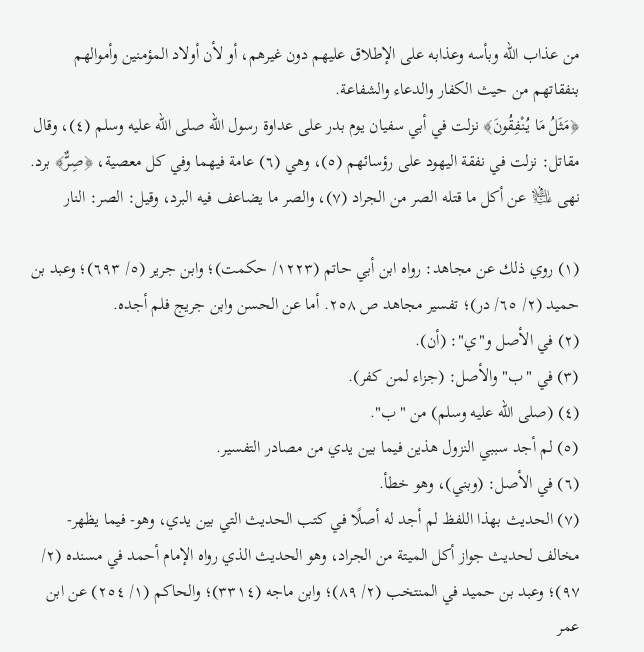من عذاب الله وبأسه وعذابه على الإطلاق عليهم دون غيرهم، أو لأن أولاد المؤمنين وأموالهم بنفقاتهم من حيث الكفار والدعاء والشفاعة.
﴿مَثَلُ مَا يُنْفِقُونَ﴾ نزلت في أبي سفيان يوم بدر على عداوة رسول الله صلى الله عليه وسلم (٤)، وقال مقاتل: نزلت في نفقة اليهود على رؤسائهم (٥)، وهي (٦) عامة فيهما وفي كل معصية، ﴿صِرٌّ﴾ برد. نهى ﵇ عن أكل ما قتله الصر من الجراد (٧)، والصر ما يضاعف فيه البرد، وقيل: الصر: النار

(١) روي ذلك عن مجاهد: رواه ابن أبي حاتم (١٢٢٣/ حكمت)؛ وابن جرير (٥/ ٦٩٣)؛ وعبد بن حميد (٢/ ٦٥/ در)؛ تفسير مجاهد ص ٢٥٨. أما عن الحسن وابن جريج فلم أجده.
(٢) في الأصل و"ي": (أن).
(٣) في "ب" والأصل: (جزاء لمن كفر).
(٤) (صلى الله عليه وسلم) من "ب".
(٥) لم أجد سببي النزول هذين فيما بين يدي من مصادر التفسير.
(٦) في الأصل: (وبني)، وهو خطأ.
(٧) الحديث بهذا اللفظ لم أجد له أصلًا في كتب الحديث التي بين يدي، وهو- فيما يظهر- مخالف لحديث جواز أكل الميتة من الجراد، وهو الحديث الذي رواه الإمام أحمد في مسنده (٢/ ٩٧)؛ وعبد بن حميد في المنتخب (٢/ ٨٩)؛ وابن ماجه (٣٣١٤)؛ والحاكم (١/ ٢٥٤) عن ابن عمر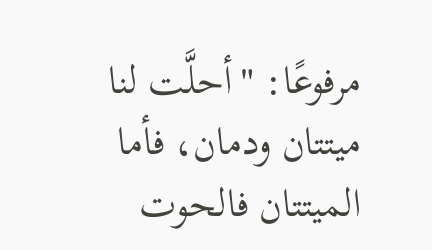مرفوعًا: "أحلَّت لنا ميتتان ودمان، فأما الميتتان فالحوت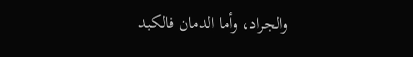والجراد، وأما الدمان فالكبد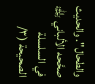والطحال". والحديث صحَّحه الألباني ﵀ في السلسلة الصحيحة (٣/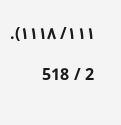١١١/ ١١١٨).

2 / 518